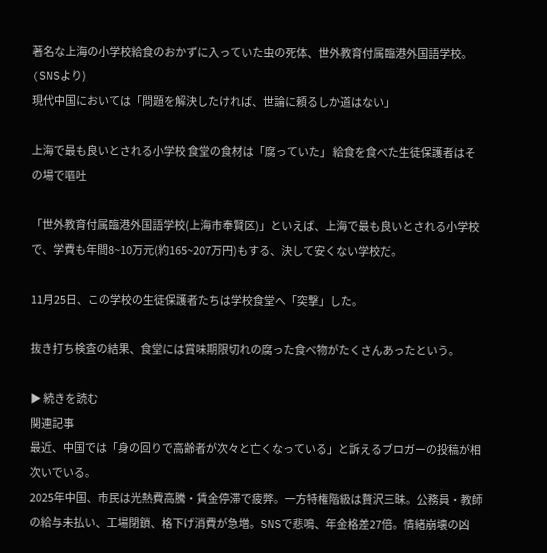著名な上海の小学校給食のおかずに入っていた虫の死体、世外教育付属臨港外国語学校。(SNSより)
現代中国においては「問題を解決したければ、世論に頼るしか道はない」

上海で最も良いとされる小学校 食堂の食材は「腐っていた」 給食を食べた生徒保護者はその場で嘔吐

「世外教育付属臨港外国語学校(上海市奉賢区)」といえば、上海で最も良いとされる小学校で、学費も年間8~10万元(約165~207万円)もする、決して安くない学校だ。

11月25日、この学校の生徒保護者たちは学校食堂へ「突撃」した。

抜き打ち検査の結果、食堂には賞味期限切れの腐った食べ物がたくさんあったという。

▶ 続きを読む
関連記事
最近、中国では「身の回りで高齢者が次々と亡くなっている」と訴えるブロガーの投稿が相次いでいる。
2025年中国、市民は光熱費高騰・賃金停滞で疲弊。一方特権階級は贅沢三昧。公務員・教師の給与未払い、工場閉鎖、格下げ消費が急増。SNSで悲鳴、年金格差27倍。情緒崩壊の凶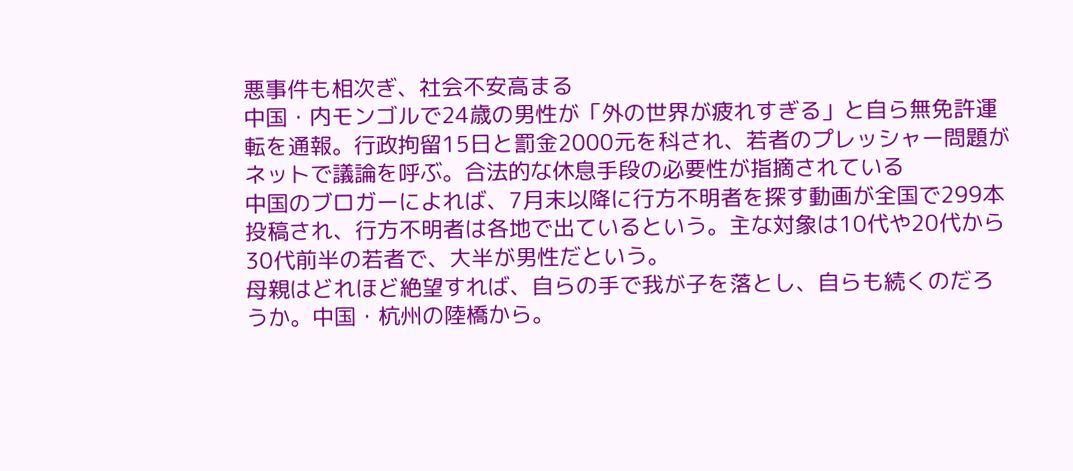悪事件も相次ぎ、社会不安高まる
中国・内モンゴルで24歳の男性が「外の世界が疲れすぎる」と自ら無免許運転を通報。行政拘留15日と罰金2000元を科され、若者のプレッシャー問題がネットで議論を呼ぶ。合法的な休息手段の必要性が指摘されている
中国のブロガーによれば、7月末以降に行方不明者を探す動画が全国で299本投稿され、行方不明者は各地で出ているという。主な対象は10代や20代から30代前半の若者で、大半が男性だという。
母親はどれほど絶望すれば、自らの手で我が子を落とし、自らも続くのだろうか。中国・杭州の陸橋から。